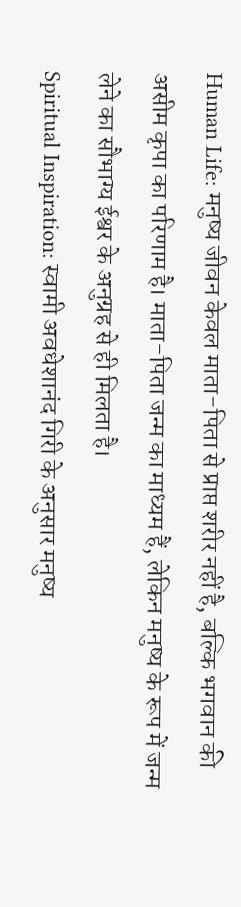Human Life: मनुष्य जीवन केवल माता-पिता से प्राप्त शरीर नहीं है, बल्कि भगवान की असीम कृपा का परिणाम है। माता-पिता जन्म का माध्यम हैं, लेकिन मनुष्य के रूप में जन्म लेने का सौभाग्य ईश्वर के अनुग्रह से ही मिलता है।
Spiritual Inspiration: स्वामी अवधेशानंद गिरी के अनुसार मनुष्य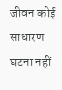जीवन कोई साधारण घटना नहीं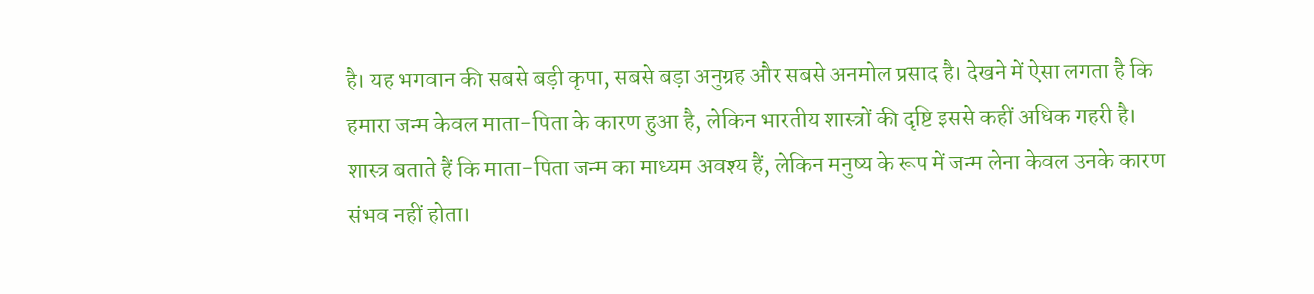है। यह भगवान की सबसे बड़ी कृपा, सबसे बड़ा अनुग्रह और सबसे अनमोल प्रसाद है। देखने में ऐसा लगता है कि हमारा जन्म केवल माता-पिता के कारण हुआ है, लेकिन भारतीय शास्त्रों की दृष्टि इससे कहीं अधिक गहरी है। शास्त्र बताते हैं कि माता-पिता जन्म का माध्यम अवश्य हैं, लेकिन मनुष्य के रूप में जन्म लेना केवल उनके कारण संभव नहीं होता।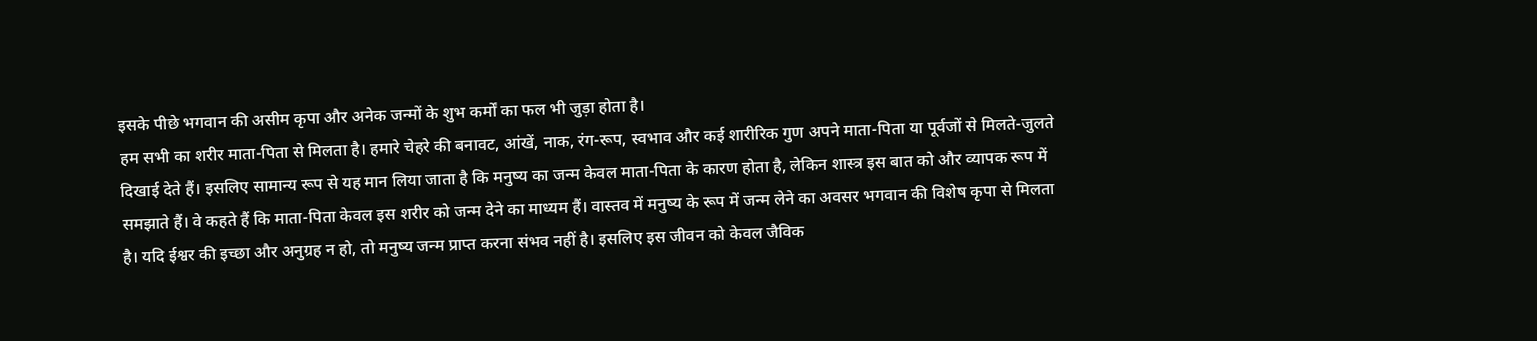इसके पीछे भगवान की असीम कृपा और अनेक जन्मों के शुभ कर्मों का फल भी जुड़ा होता है।
हम सभी का शरीर माता-पिता से मिलता है। हमारे चेहरे की बनावट, आंखें, नाक, रंग-रूप, स्वभाव और कई शारीरिक गुण अपने माता-पिता या पूर्वजों से मिलते-जुलते दिखाई देते हैं। इसलिए सामान्य रूप से यह मान लिया जाता है कि मनुष्य का जन्म केवल माता-पिता के कारण होता है, लेकिन शास्त्र इस बात को और व्यापक रूप में समझाते हैं। वे कहते हैं कि माता-पिता केवल इस शरीर को जन्म देने का माध्यम हैं। वास्तव में मनुष्य के रूप में जन्म लेने का अवसर भगवान की विशेष कृपा से मिलता है। यदि ईश्वर की इच्छा और अनुग्रह न हो, तो मनुष्य जन्म प्राप्त करना संभव नहीं है। इसलिए इस जीवन को केवल जैविक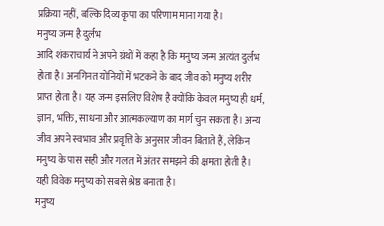प्रक्रिया नहीं, बल्कि दिव्य कृपा का परिणाम माना गया है।
मनुष्य जन्म है दुर्लभ
आदि शंकराचार्य ने अपने ग्रंथों में कहा है कि मनुष्य जन्म अत्यंत दुर्लभ होता है। अनगिनत योनियों में भटकने के बाद जीव को मनुष्य शरीर प्राप्त होता है। यह जन्म इसलिए विशेष है क्योंकि केवल मनुष्य ही धर्म, ज्ञान, भक्ति, साधना और आत्मकल्याण का मार्ग चुन सकता है। अन्य जीव अपने स्वभाव और प्रवृत्ति के अनुसार जीवन बिताते हैं, लेकिन मनुष्य के पास सही और गलत में अंतर समझने की क्षमता होती है। यही विवेक मनुष्य को सबसे श्रेष्ठ बनाता है।
मनुष्य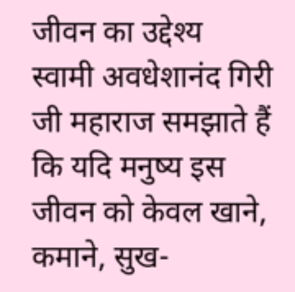जीवन का उद्देश्य
स्वामी अवधेशानंद गिरी जी महाराज समझाते हैं कि यदि मनुष्य इस जीवन को केवल खाने, कमाने, सुख-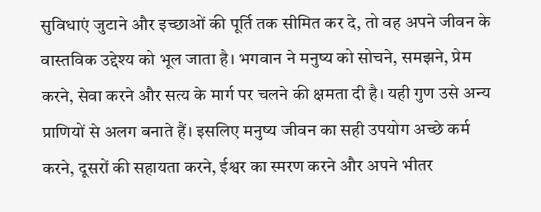सुविधाएं जुटाने और इच्छाओं की पूर्ति तक सीमित कर दे, तो वह अपने जीवन के वास्तविक उद्देश्य को भूल जाता है। भगवान ने मनुष्य को सोचने, समझने, प्रेम करने, सेवा करने और सत्य के मार्ग पर चलने की क्षमता दी है। यही गुण उसे अन्य प्राणियों से अलग बनाते हैं। इसलिए मनुष्य जीवन का सही उपयोग अच्छे कर्म करने, दूसरों की सहायता करने, ईश्वर का स्मरण करने और अपने भीतर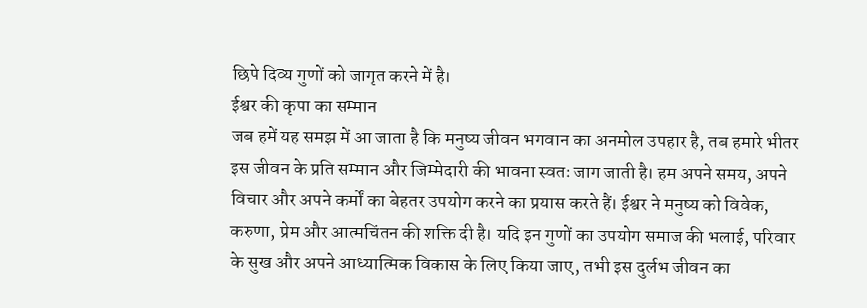छिपे दिव्य गुणों को जागृत करने में है।
ईश्वर की कृपा का सम्मान
जब हमें यह समझ में आ जाता है कि मनुष्य जीवन भगवान का अनमोल उपहार है, तब हमारे भीतर इस जीवन के प्रति सम्मान और जिम्मेदारी की भावना स्वतः जाग जाती है। हम अपने समय, अपने विचार और अपने कर्मों का बेहतर उपयोग करने का प्रयास करते हैं। ईश्वर ने मनुष्य को विवेक, करुणा, प्रेम और आत्मचिंतन की शक्ति दी है। यदि इन गुणों का उपयोग समाज की भलाई, परिवार के सुख और अपने आध्यात्मिक विकास के लिए किया जाए, तभी इस दुर्लभ जीवन का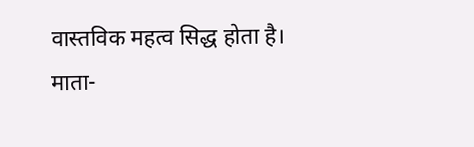वास्तविक महत्व सिद्ध होता है।
माता-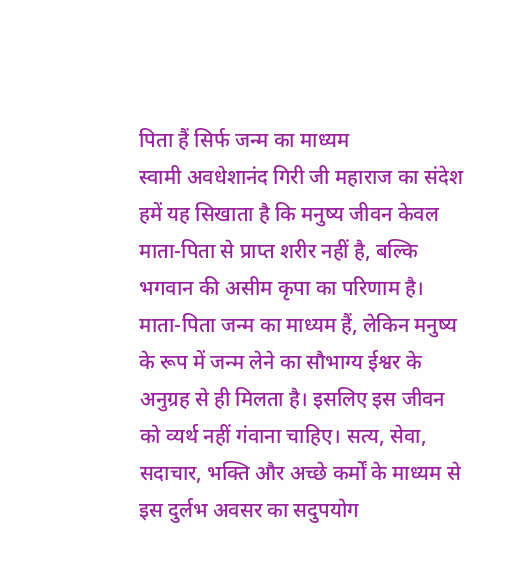पिता हैं सिर्फ जन्म का माध्यम
स्वामी अवधेशानंद गिरी जी महाराज का संदेश हमें यह सिखाता है कि मनुष्य जीवन केवल माता-पिता से प्राप्त शरीर नहीं है, बल्कि भगवान की असीम कृपा का परिणाम है। माता-पिता जन्म का माध्यम हैं, लेकिन मनुष्य के रूप में जन्म लेने का सौभाग्य ईश्वर के अनुग्रह से ही मिलता है। इसलिए इस जीवन को व्यर्थ नहीं गंवाना चाहिए। सत्य, सेवा, सदाचार, भक्ति और अच्छे कर्मों के माध्यम से इस दुर्लभ अवसर का सदुपयोग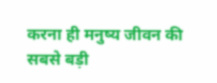करना ही मनुष्य जीवन की सबसे बड़ी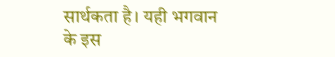सार्थकता है। यही भगवान के इस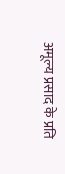अमूल्य प्रसाद के प्रति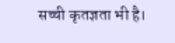सच्ची कृतज्ञता भी है।